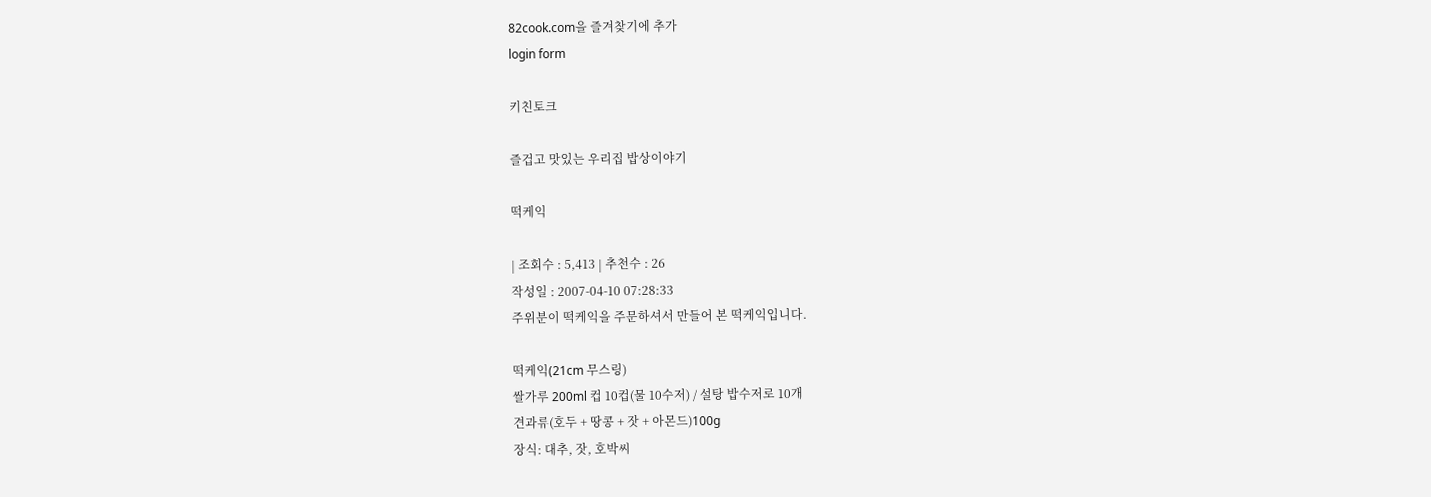82cook.com을 즐겨찾기에 추가
login form

키친토크

즐겁고 맛있는 우리집 밥상이야기

떡케익

| 조회수 : 5,413 | 추천수 : 26
작성일 : 2007-04-10 07:28:33
주위분이 떡케익을 주문하셔서 만들어 본 떡케익입니다.

떡케익(21cm 무스링)
쌀가루 200ml 컵 10컵(물 10수저) / 설탕 밥수저로 10개
견과류(호두 + 땅콩 + 잣 + 아몬드)100g
장식: 대추, 잣, 호박씨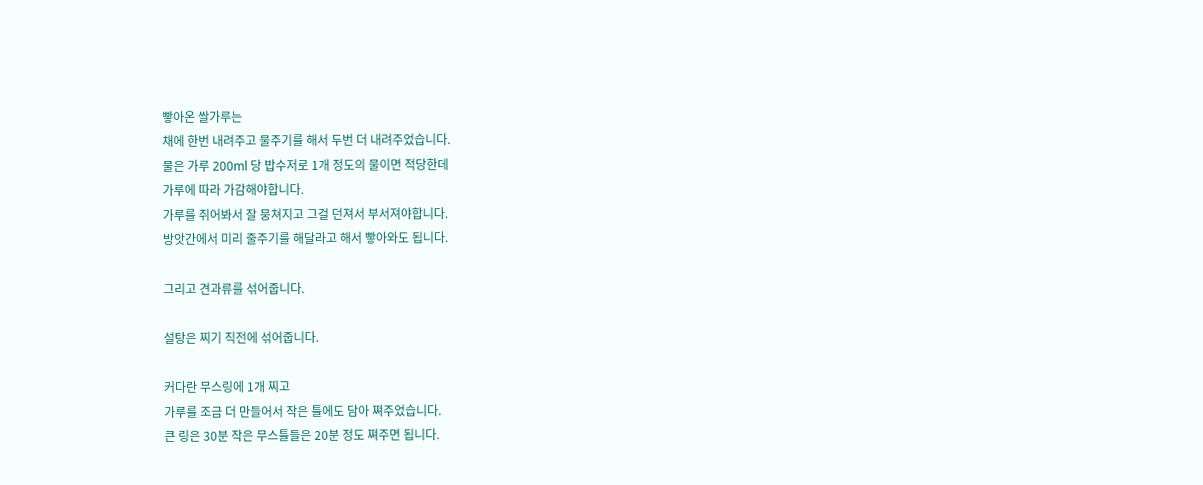빻아온 쌀가루는
채에 한번 내려주고 물주기를 해서 두번 더 내려주었습니다.
물은 가루 200ml 당 밥수저로 1개 정도의 물이면 적당한데
가루에 따라 가감해야합니다.
가루를 쥐어봐서 잘 뭉쳐지고 그걸 던져서 부서져야합니다.
방앗간에서 미리 줄주기를 해달라고 해서 빻아와도 됩니다.

그리고 견과류를 섞어줍니다.

설탕은 찌기 직전에 섞어줍니다.

커다란 무스링에 1개 찌고
가루를 조금 더 만들어서 작은 틀에도 담아 쪄주었습니다.
큰 링은 30분 작은 무스틀들은 20분 정도 쪄주면 됩니다.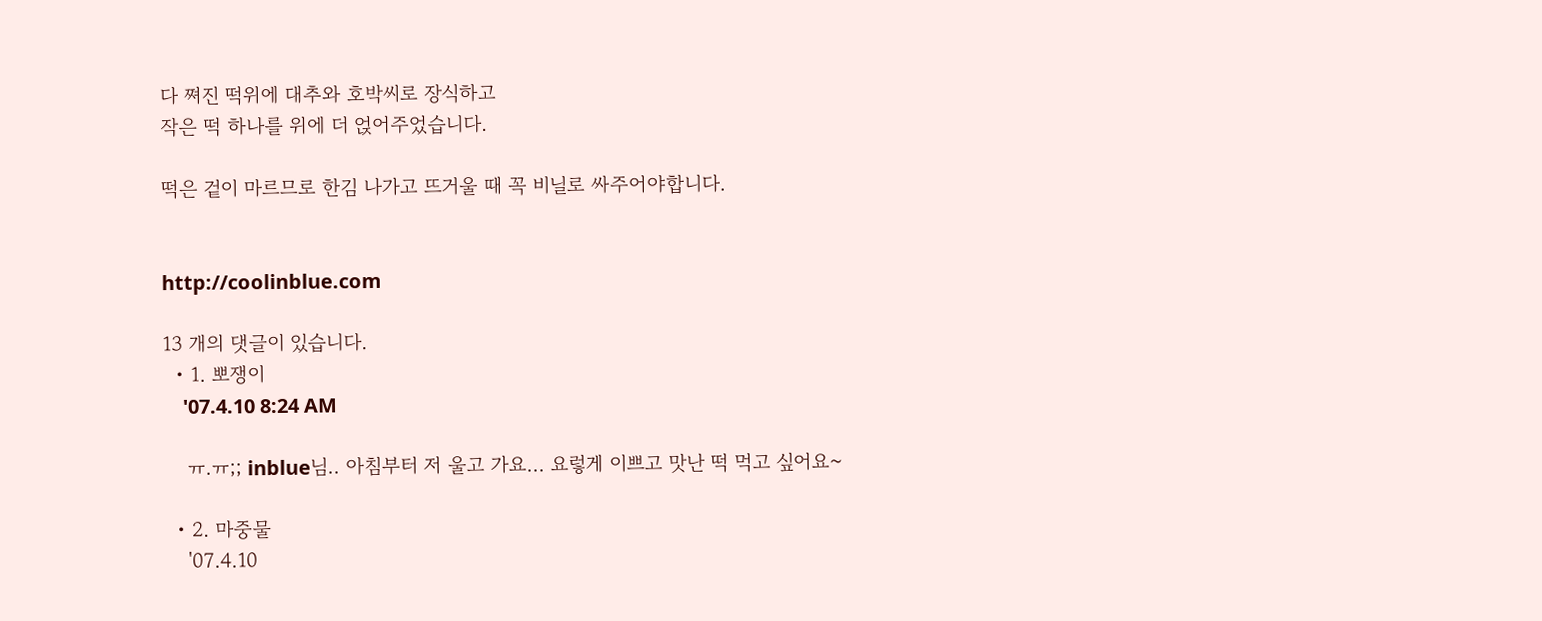다 쪄진 떡위에 대추와 호박씨로 장식하고
작은 떡 하나를 위에 더 얹어주었습니다.

떡은 겉이 마르므로 한김 나가고 뜨거울 때 꼭 비닐로 싸주어야합니다.


http://coolinblue.com

13 개의 댓글이 있습니다.
  • 1. 뽀쟁이
    '07.4.10 8:24 AM

    ㅠ.ㅠ;; inblue님.. 아침부터 저 울고 가요... 요렇게 이쁘고 맛난 떡 먹고 싶어요~

  • 2. 마중물
    '07.4.10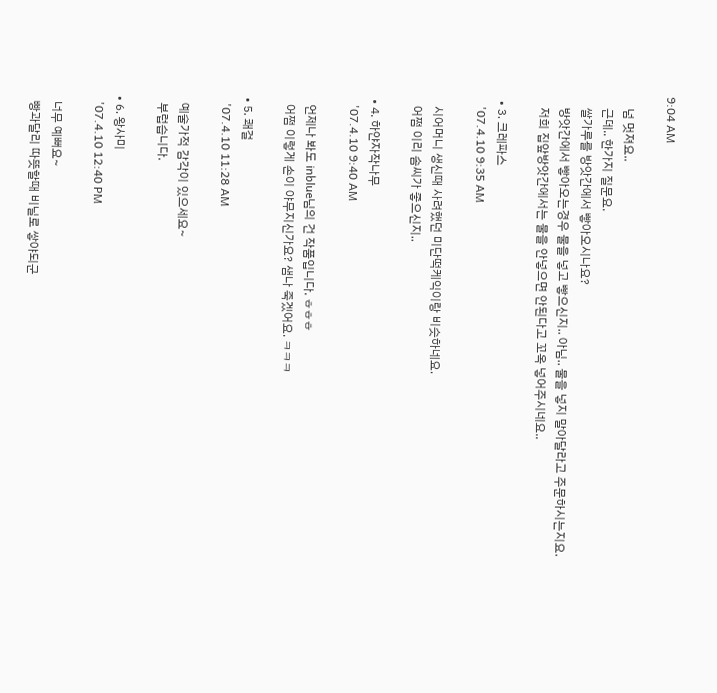9:04 AM

    넘 멋져요..
    근데.. 한가지 질문요.
    쌀가루를 방앗간에서 빻아오시나요?
    방앗간에서 빻아오는경우 물을 넣고 빻으신지.. 아님.. 물을 넣지 말아달라고 주문하시는지요.
    저희 집앞방앗간에서는 물을 안넣으면 안된다고 꼬옥 넣어주시네요..

  • 3. 크레파스
    '07.4.10 9:35 AM

    시어머니 생신때 사려했던 미단떡케익이랑 비슷하네요.
    어쩜 이리 솜씨가 좋으신지..

  • 4. 하얀자작나무
    '07.4.10 9:40 AM

    언제나 봐도 inblue님의 건 작품입니다. ㅎㅎㅎ
    어쩜 이렇게 손이 야무지신가요? 샘나 죽겠어요. ㅋㅋㅋ

  • 5. 쾌걸
    '07.4.10 11:28 AM

    예술가적 감각이 있으세요~
    부럽습니다.

  • 6. 왕사미
    '07.4.10 12:40 PM

    너무 예뻐요~
    빵과달리 따뜻할때 비닐로 쌓야되군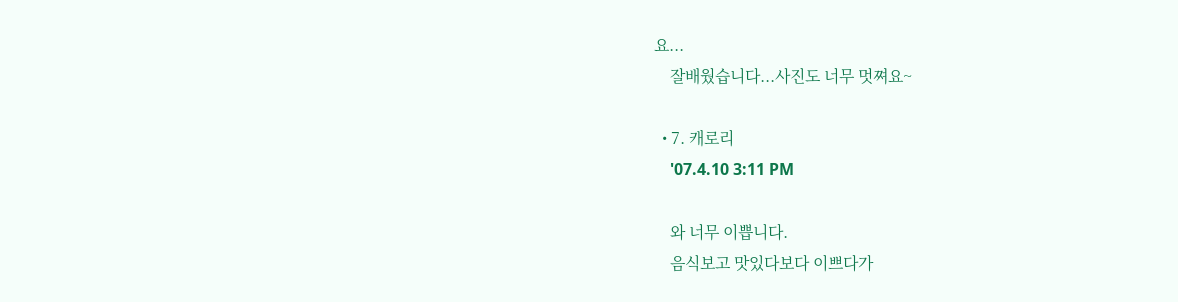요...
    잘배웠습니다...사진도 너무 멋쪄요~

  • 7. 캐로리
    '07.4.10 3:11 PM

    와 너무 이쁩니다.
    음식보고 맛있다보다 이쁘다가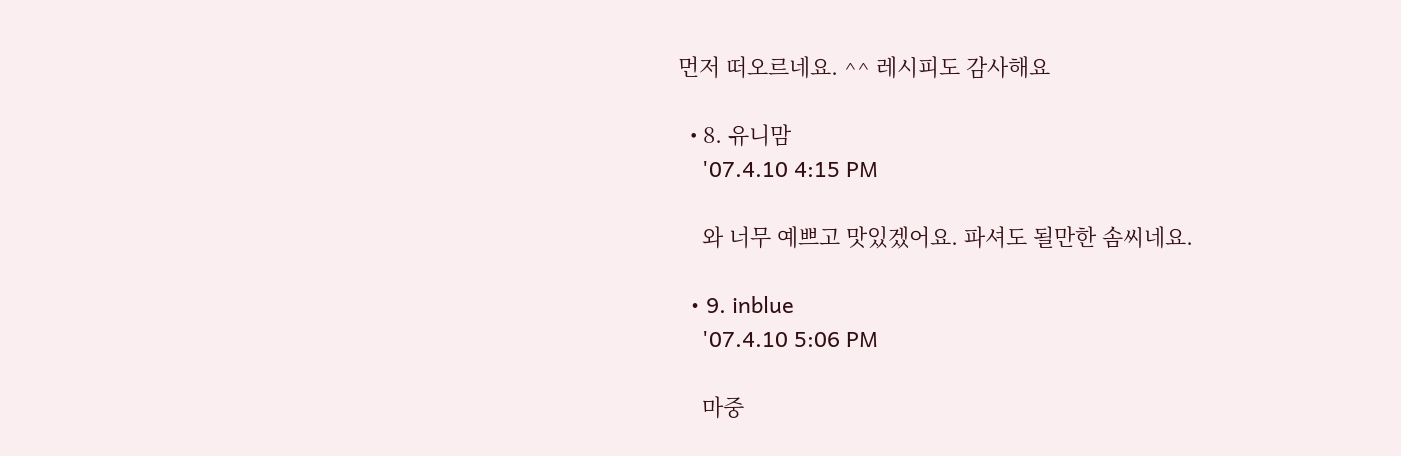먼저 떠오르네요. ^^ 레시피도 감사해요

  • 8. 유니맘
    '07.4.10 4:15 PM

    와 너무 예쁘고 맛있겠어요. 파셔도 될만한 솜씨네요.

  • 9. inblue
    '07.4.10 5:06 PM

    마중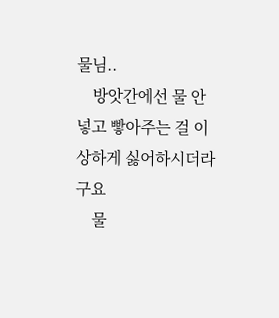물님..
    방앗간에선 물 안넣고 빻아주는 걸 이상하게 싫어하시더라구요
    물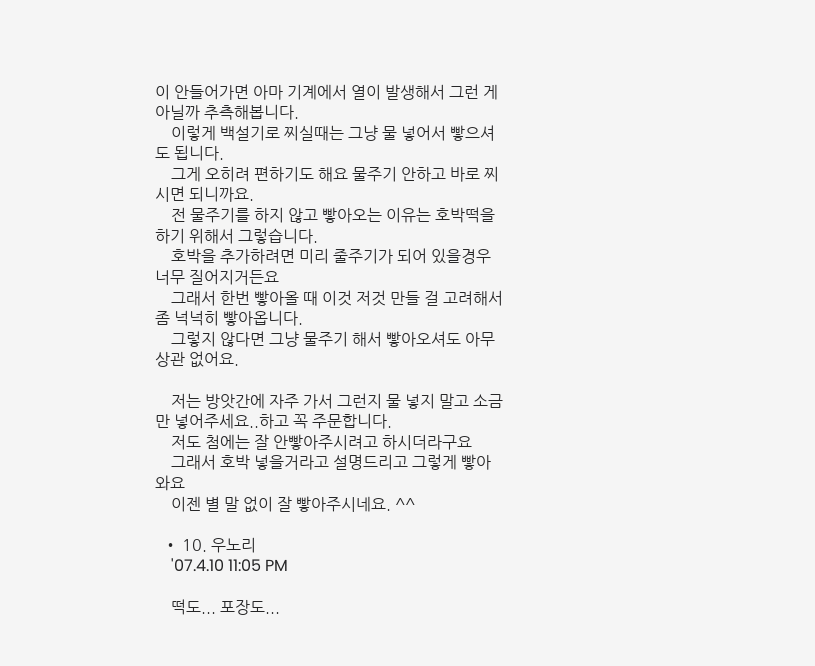이 안들어가면 아마 기계에서 열이 발생해서 그런 게 아닐까 추측해봅니다.
    이렇게 백설기로 찌실때는 그냥 물 넣어서 빻으셔도 됩니다.
    그게 오히려 편하기도 해요 물주기 안하고 바로 찌시면 되니까요.
    전 물주기를 하지 않고 빻아오는 이유는 호박떡을 하기 위해서 그렇습니다.
    호박을 추가하려면 미리 줄주기가 되어 있을경우 너무 질어지거든요
    그래서 한번 빻아올 때 이것 저것 만들 걸 고려해서 좀 넉넉히 빻아옵니다.
    그렇지 않다면 그냥 물주기 해서 빻아오셔도 아무 상관 없어요.

    저는 방앗간에 자주 가서 그런지 물 넣지 말고 소금만 넣어주세요..하고 꼭 주문합니다.
    저도 첨에는 잘 안빻아주시려고 하시더라구요
    그래서 호박 넣을거라고 설명드리고 그렇게 빻아와요
    이젠 별 말 없이 잘 빻아주시네요. ^^

  • 10. 우노리
    '07.4.10 11:05 PM

    떡도... 포장도...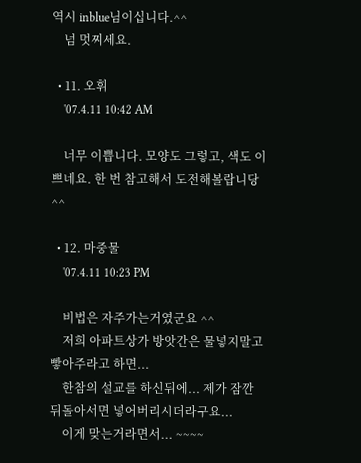역시 inblue님이십니다.^^
    넘 멋찌세요.

  • 11. 오휘
    '07.4.11 10:42 AM

    너무 이쁩니다. 모양도 그렇고, 색도 이쁘네요. 한 번 참고해서 도전해볼랍니당^^

  • 12. 마중물
    '07.4.11 10:23 PM

    비법은 자주가는거였군요 ^^
    저희 아파트상가 방앗간은 물넣지말고 빻아주라고 하면...
    한참의 설교를 하신뒤에... 제가 잠깐 뒤돌아서면 넣어버리시더라구요...
    이게 맞는거라면서... ~~~~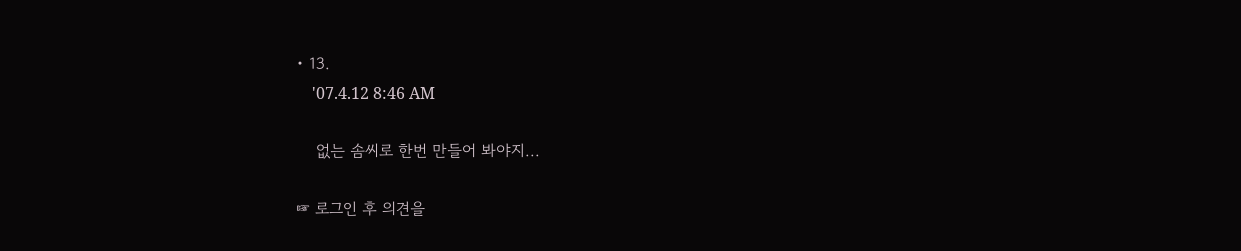• 13.
    '07.4.12 8:46 AM

    없는 솜씨로 한번 만들어 봐야지...

☞ 로그인 후 의견을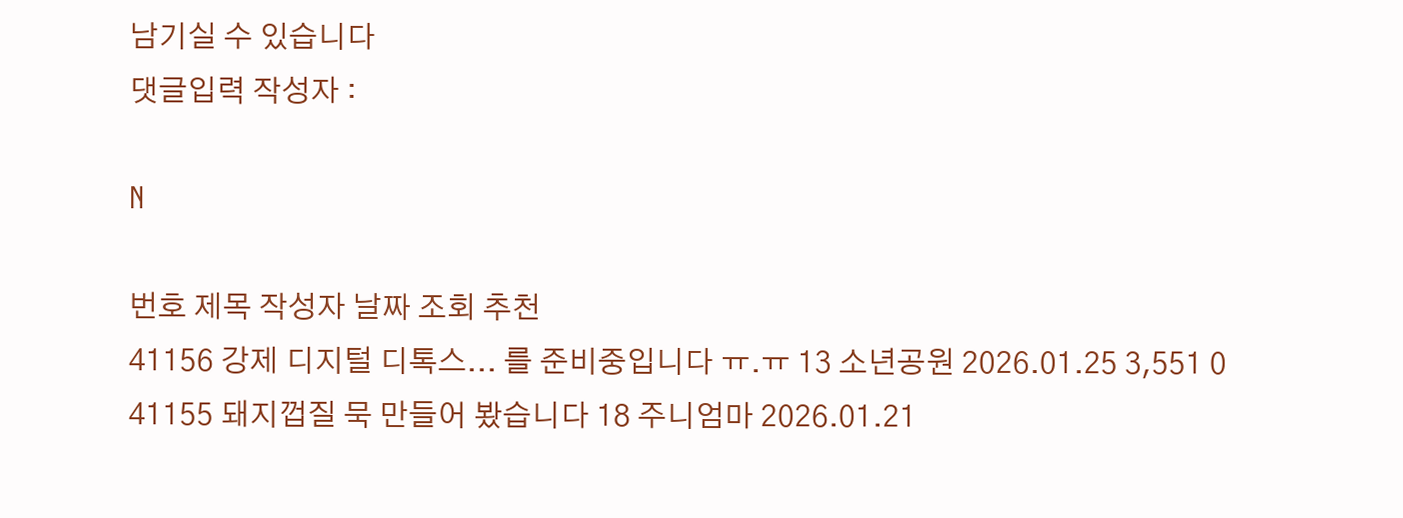남기실 수 있습니다
댓글입력 작성자 :

N

번호 제목 작성자 날짜 조회 추천
41156 강제 디지털 디톡스... 를 준비중입니다 ㅠ.ㅠ 13 소년공원 2026.01.25 3,551 0
41155 돼지껍질 묵 만들어 봤습니다 18 주니엄마 2026.01.21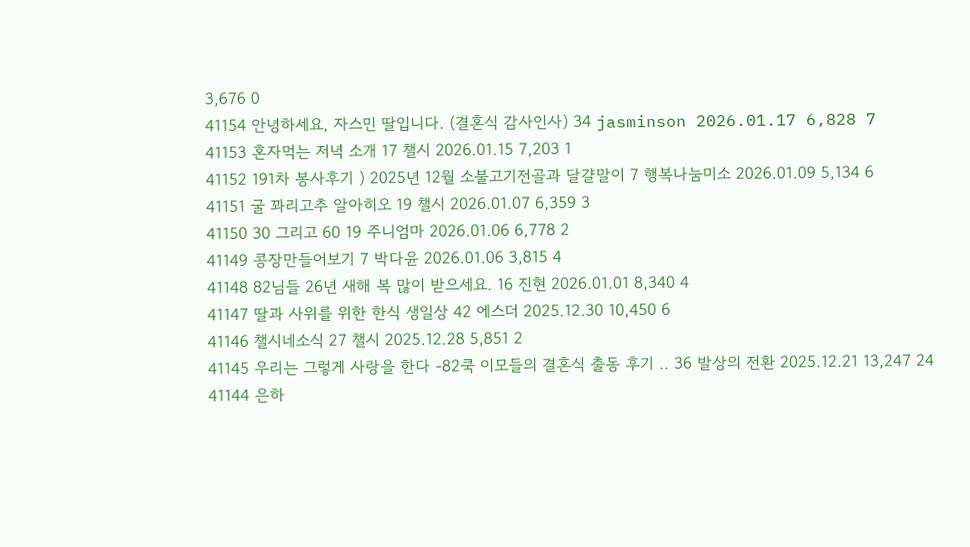3,676 0
41154 안녕하세요, 자스민 딸입니다. (결혼식 감사인사) 34 jasminson 2026.01.17 6,828 7
41153 혼자먹는 저녁 소개 17 챌시 2026.01.15 7,203 1
41152 191차 봉사후기 ) 2025년 12월 소불고기전골과 달걀말이 7 행복나눔미소 2026.01.09 5,134 6
41151 굴 꽈리고추 알아히오 19 챌시 2026.01.07 6,359 3
41150 30 그리고 60 19 주니엄마 2026.01.06 6,778 2
41149 콩장만들어보기 7 박다윤 2026.01.06 3,815 4
41148 82님들 26년 새해 복 많이 받으세요. 16 진현 2026.01.01 8,340 4
41147 딸과 사위를 위한 한식 생일상 42 에스더 2025.12.30 10,450 6
41146 챌시네소식 27 챌시 2025.12.28 5,851 2
41145 우리는 그렇게 사랑을 한다 -82쿡 이모들의 결혼식 출동 후기 .. 36 발상의 전환 2025.12.21 13,247 24
41144 은하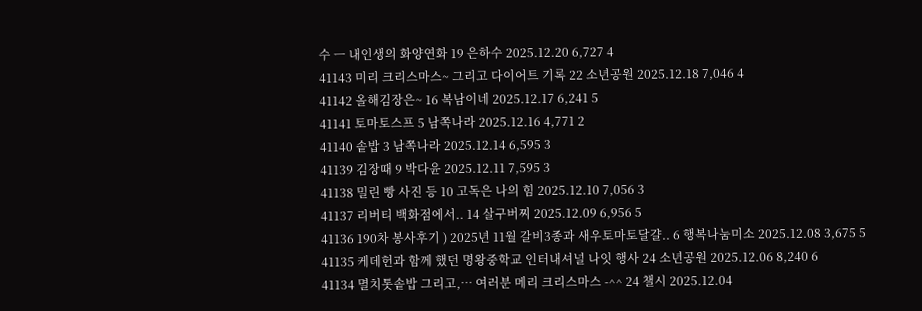수 ㅡ 내인생의 화양연화 19 은하수 2025.12.20 6,727 4
41143 미리 크리스마스~ 그리고 다이어트 기록 22 소년공원 2025.12.18 7,046 4
41142 올해김장은~ 16 복남이네 2025.12.17 6,241 5
41141 토마토스프 5 남쪽나라 2025.12.16 4,771 2
41140 솥밥 3 남쪽나라 2025.12.14 6,595 3
41139 김장때 9 박다윤 2025.12.11 7,595 3
41138 밀린 빵 사진 등 10 고독은 나의 힘 2025.12.10 7,056 3
41137 리버티 백화점에서.. 14 살구버찌 2025.12.09 6,956 5
41136 190차 봉사후기 ) 2025년 11월 갈비3종과 새우토마토달걀.. 6 행복나눔미소 2025.12.08 3,675 5
41135 케데헌과 함께 했던 명왕중학교 인터내셔널 나잇 행사 24 소년공원 2025.12.06 8,240 6
41134 멸치톳솥밥 그리고,… 여러분 메리 크리스마스 -^^ 24 챌시 2025.12.04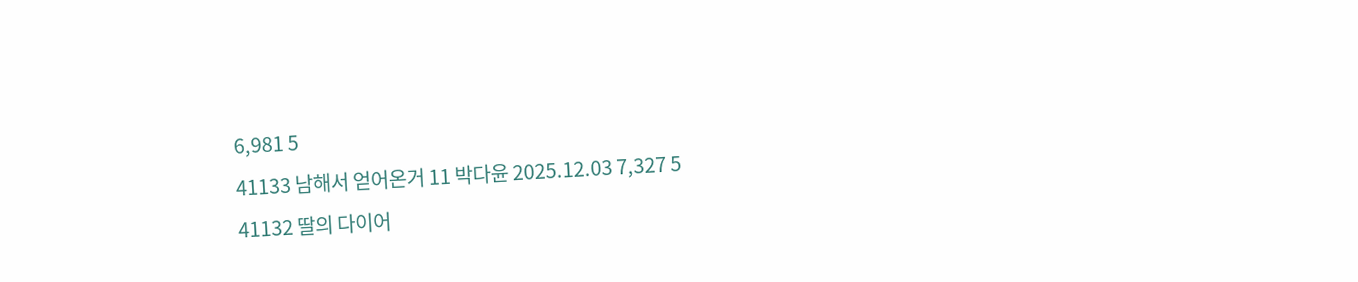6,981 5
41133 남해서 얻어온거 11 박다윤 2025.12.03 7,327 5
41132 딸의 다이어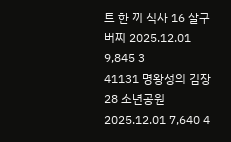트 한 끼 식사 16 살구버찌 2025.12.01 9,845 3
41131 명왕성의 김장 28 소년공원 2025.12.01 7,640 4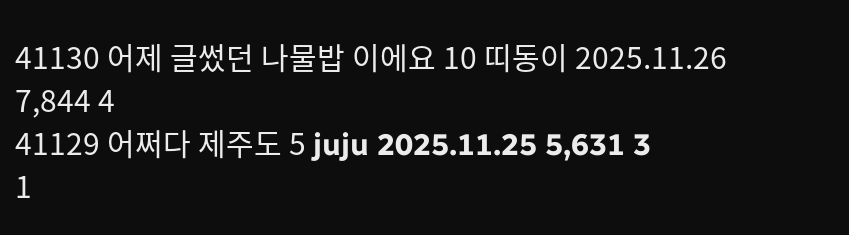41130 어제 글썼던 나물밥 이에요 10 띠동이 2025.11.26 7,844 4
41129 어쩌다 제주도 5 juju 2025.11.25 5,631 3
1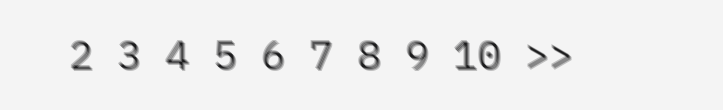2 3 4 5 6 7 8 9 10 >>